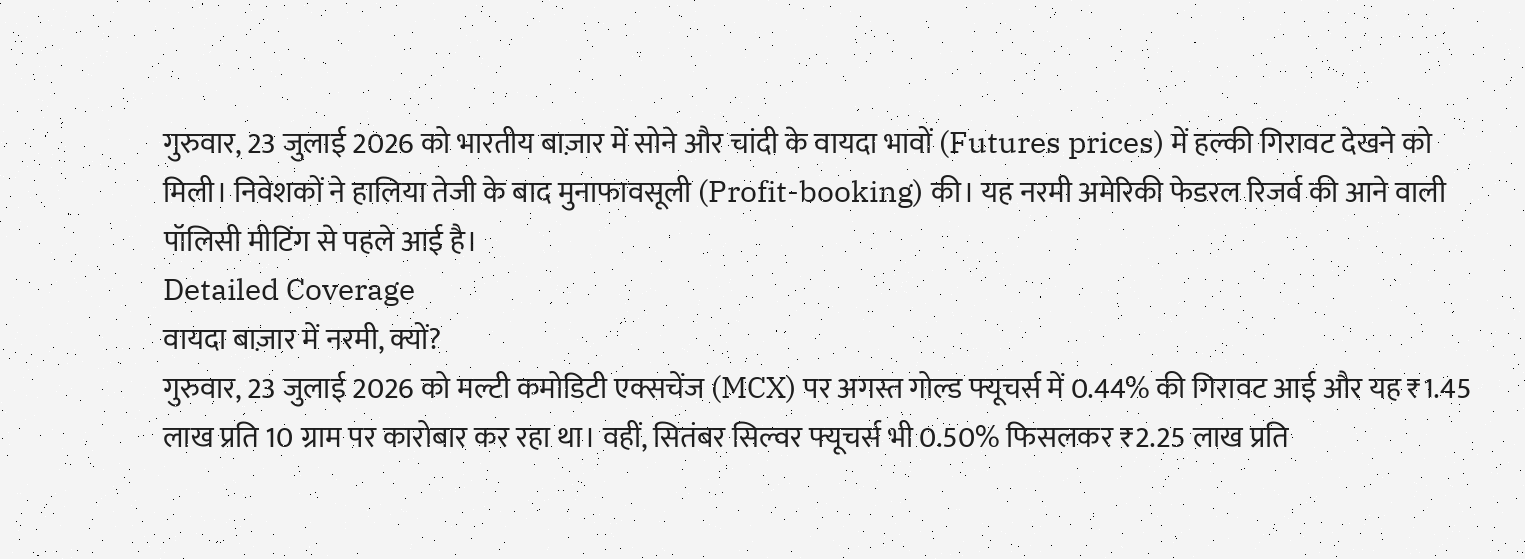गुरुवार, 23 जुलाई 2026 को भारतीय बाज़ार में सोने और चांदी के वायदा भावों (Futures prices) में हल्की गिरावट देखने को मिली। निवेशकों ने हालिया तेजी के बाद मुनाफावसूली (Profit-booking) की। यह नरमी अमेरिकी फेडरल रिजर्व की आने वाली पॉलिसी मीटिंग से पहले आई है।
Detailed Coverage
वायदा बाज़ार में नरमी, क्यों?
गुरुवार, 23 जुलाई 2026 को मल्टी कमोडिटी एक्सचेंज (MCX) पर अगस्त गोल्ड फ्यूचर्स में 0.44% की गिरावट आई और यह ₹1.45 लाख प्रति 10 ग्राम पर कारोबार कर रहा था। वहीं, सितंबर सिल्वर फ्यूचर्स भी 0.50% फिसलकर ₹2.25 लाख प्रति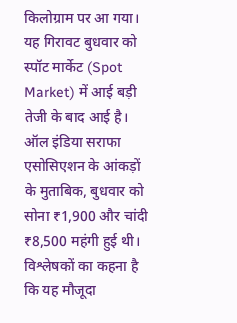किलोग्राम पर आ गया।
यह गिरावट बुधवार को स्पॉट मार्केट (Spot Market) में आई बड़ी तेजी के बाद आई है। ऑल इंडिया सराफा एसोसिएशन के आंकड़ों के मुताबिक, बुधवार को सोना ₹1,900 और चांदी ₹8,500 महंगी हुई थी। विश्लेषकों का कहना है कि यह मौजूदा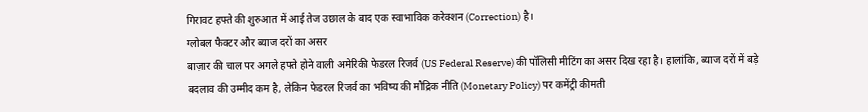गिरावट हफ्ते की शुरुआत में आई तेज उछाल के बाद एक स्वाभाविक करेक्शन (Correction) है।
ग्लोबल फैक्टर और ब्याज दरों का असर
बाज़ार की चाल पर अगले हफ्ते होने वाली अमेरिकी फेडरल रिजर्व (US Federal Reserve) की पॉलिसी मीटिंग का असर दिख रहा है। हालांकि, ब्याज दरों में बड़े बदलाव की उम्मीद कम है, लेकिन फेडरल रिजर्व का भविष्य की मौद्रिक नीति (Monetary Policy) पर कमेंट्री कीमती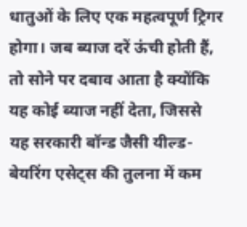धातुओं के लिए एक महत्वपूर्ण ट्रिगर होगा। जब ब्याज दरें ऊंची होती हैं, तो सोने पर दबाव आता है क्योंकि यह कोई ब्याज नहीं देता, जिससे यह सरकारी बॉन्ड जैसी यील्ड-बेयरिंग एसेट्स की तुलना में कम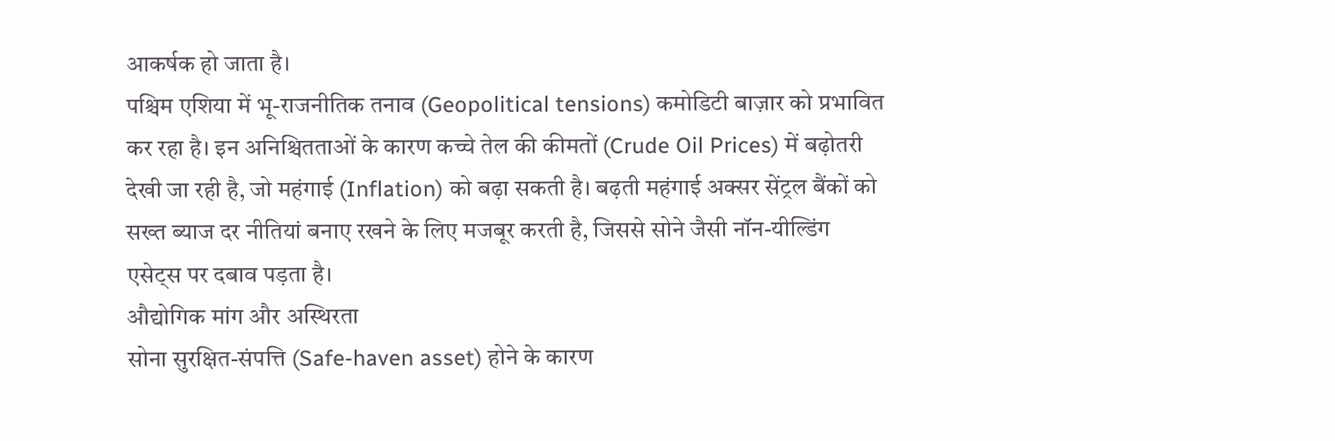आकर्षक हो जाता है।
पश्चिम एशिया में भू-राजनीतिक तनाव (Geopolitical tensions) कमोडिटी बाज़ार को प्रभावित कर रहा है। इन अनिश्चितताओं के कारण कच्चे तेल की कीमतों (Crude Oil Prices) में बढ़ोतरी देखी जा रही है, जो महंगाई (Inflation) को बढ़ा सकती है। बढ़ती महंगाई अक्सर सेंट्रल बैंकों को सख्त ब्याज दर नीतियां बनाए रखने के लिए मजबूर करती है, जिससे सोने जैसी नॉन-यील्डिंग एसेट्स पर दबाव पड़ता है।
औद्योगिक मांग और अस्थिरता
सोना सुरक्षित-संपत्ति (Safe-haven asset) होने के कारण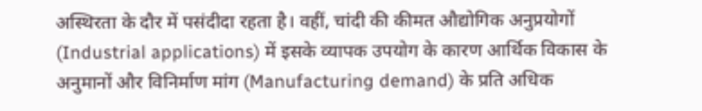अस्थिरता के दौर में पसंदीदा रहता है। वहीं, चांदी की कीमत औद्योगिक अनुप्रयोगों (Industrial applications) में इसके व्यापक उपयोग के कारण आर्थिक विकास के अनुमानों और विनिर्माण मांग (Manufacturing demand) के प्रति अधिक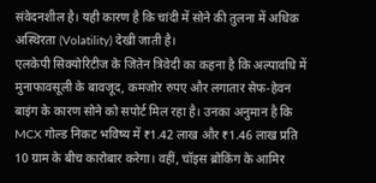संवेदनशील है। यही कारण है कि चांदी में सोने की तुलना में अधिक अस्थिरता (Volatility) देखी जाती है।
एलकेपी सिक्योरिटीज के जितेन त्रिवेदी का कहना है कि अल्पावधि में मुनाफावसूली के बावजूद, कमजोर रुपए और लगातार सेफ-हेवन बाइंग के कारण सोने को सपोर्ट मिल रहा है। उनका अनुमान है कि MCX गोल्ड निकट भविष्य में ₹1.42 लाख और ₹1.46 लाख प्रति 10 ग्राम के बीच कारोबार करेगा। वहीं, चॉइस ब्रोकिंग के आमिर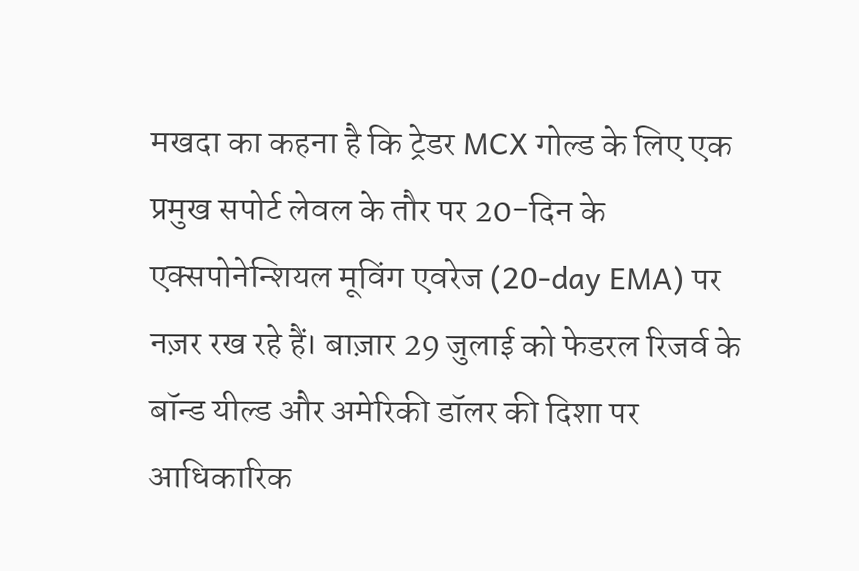मखदा का कहना है कि ट्रेडर MCX गोल्ड के लिए एक प्रमुख सपोर्ट लेवल के तौर पर 20-दिन के एक्सपोनेन्शियल मूविंग एवरेज (20-day EMA) पर नज़र रख रहे हैं। बाज़ार 29 जुलाई को फेडरल रिजर्व के बॉन्ड यील्ड और अमेरिकी डॉलर की दिशा पर आधिकारिक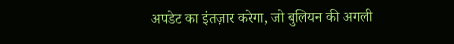अपडेट का इंतज़ार करेगा, जो बुलियन की अगली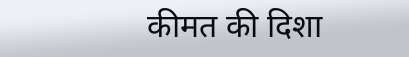कीमत की दिशा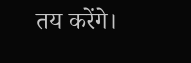तय करेंगे।